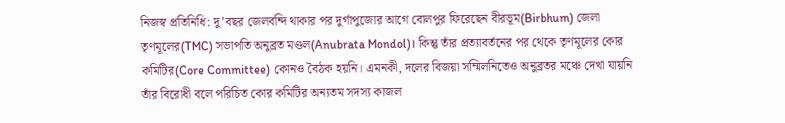নিজস্ব প্রতিনিধি: দু’বছর জেলবন্দি থাকার পর দুর্গাপুজোর আগে বোলপুর ফিরেছেন বীরভূম(Birbhum) জেলা তৃণমূলের(TMC) সভাপতি অনুব্রত মণ্ডল(Anubrata Mondol)। কিন্তু তাঁর প্রত্যাবর্তনের পর থেকে তৃণমূলের কোর কমিটির(Core Committee) কোনও বৈঠক হয়নি। এমনকী, দলের বিজয়া সম্মিলনিতেও অনুব্রতর মঞ্চে দেখা যায়নি তাঁর বিরোধী বলে পরিচিত কোর কমিটির অন্যতম সদস্য কাজল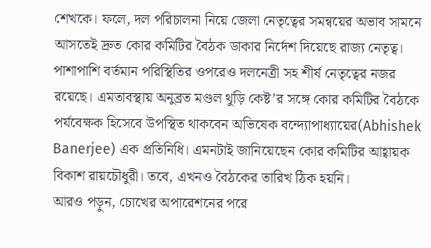শেখকে। ফলে, দল পরিচালনা নিয়ে জেলা নেতৃত্বের সমন্বয়ের অভাব সামনে আসতেই দ্রুত কোর কমিটির বৈঠক ডাকার নির্দেশ দিয়েছে রাজ্য নেতৃত্ব। পাশাপাশি বর্তমান পরিস্থিতির ওপরেও দলনেত্রী সহ শীর্ষ নেতৃত্বের নজর রয়েছে। এমতাবস্থায় অনুব্রত মণ্ডল থুড়ি কেষ্ট’র সঙ্গে কোর কমিটির বৈঠকে পর্যবেক্ষক হিসেবে উপস্থিত থাকবেন অভিষেক বন্দ্যোপাধ্যায়ের(Abhishek Banerjee) এক প্রতিনিধি। এমনটাই জানিয়েছেন কোর কমিটির আহ্বায়ক বিকাশ রায়চৌধুরী। তবে, এখনও বৈঠকের তারিখ ঠিক হয়নি।
আরও পড়ুন, চোখের অপারেশনের পরে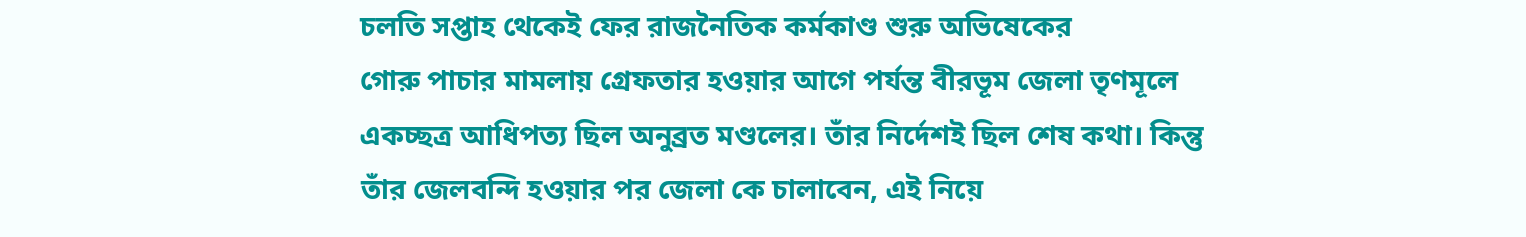চলতি সপ্তাহ থেকেই ফের রাজনৈতিক কর্মকাণ্ড শুরু অভিষেকের
গোরু পাচার মামলায় গ্রেফতার হওয়ার আগে পর্যন্ত বীরভূম জেলা তৃণমূলে একচ্ছত্র আধিপত্য ছিল অনুব্রত মণ্ডলের। তাঁর নির্দেশই ছিল শেষ কথা। কিন্তু তাঁর জেলবন্দি হওয়ার পর জেলা কে চালাবেন, এই নিয়ে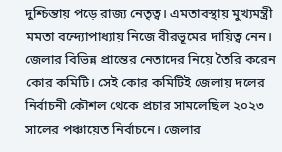দুশ্চিন্তায় পড়ে রাজ্য নেতৃত্ব। এমতাবস্থায় মুখ্যমন্ত্রী মমতা বন্দ্যোপাধ্যায় নিজে বীরভূমের দায়িত্ব নেন। জেলার বিভিন্ন প্রান্তের নেতাদের নিয়ে তৈরি করেন কোর কমিটি। সেই কোর কমিটিই জেলায় দলের নির্বাচনী কৌশল থেকে প্রচার সামলেছিল ২০২৩ সালের পঞ্চায়েত নির্বাচনে। জেলার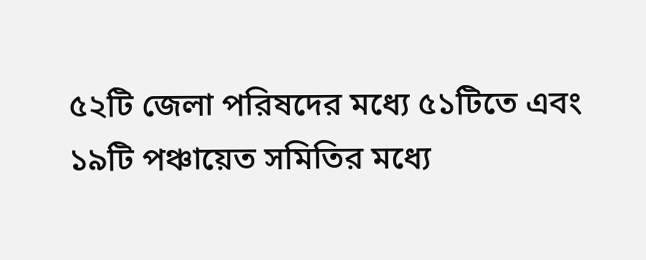৫২টি জেলা পরিষদের মধ্যে ৫১টিতে এবং ১৯টি পঞ্চায়েত সমিতির মধ্যে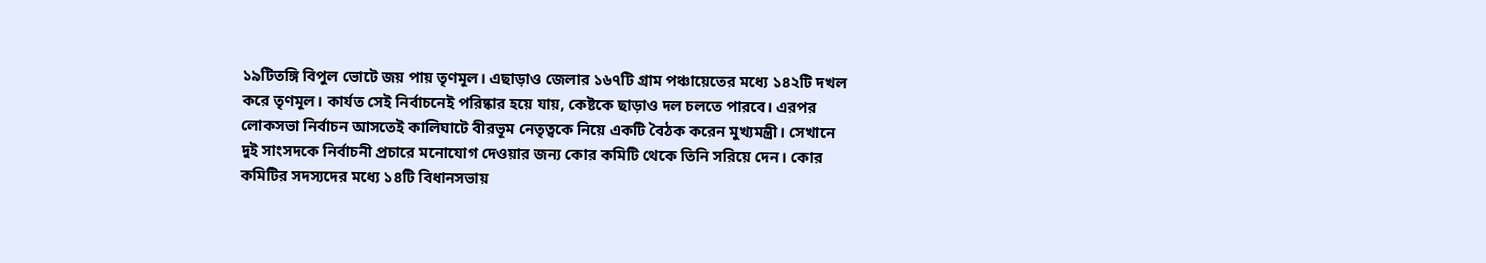১৯টিতঙ্গি বিপুল ভোটে জয় পায় তৃণমূল। এছাড়াও জেলার ১৬৭টি গ্রাম পঞ্চায়েতের মধ্যে ১৪২টি দখল করে তৃণমূল। কার্যত সেই নির্বাচনেই পরিষ্কার হয়ে যায়, কেষ্টকে ছাড়াও দল চলতে পারবে। এরপর লোকসভা নির্বাচন আসতেই কালিঘাটে বীরভূম নেতৃত্বকে নিয়ে একটি বৈঠক করেন মুখ্যমন্ত্রী। সেখানে দুই সাংসদকে নির্বাচনী প্রচারে মনোযোগ দেওয়ার জন্য কোর কমিটি থেকে তিনি সরিয়ে দেন। কোর কমিটির সদস্যদের মধ্যে ১৪টি বিধানসভায়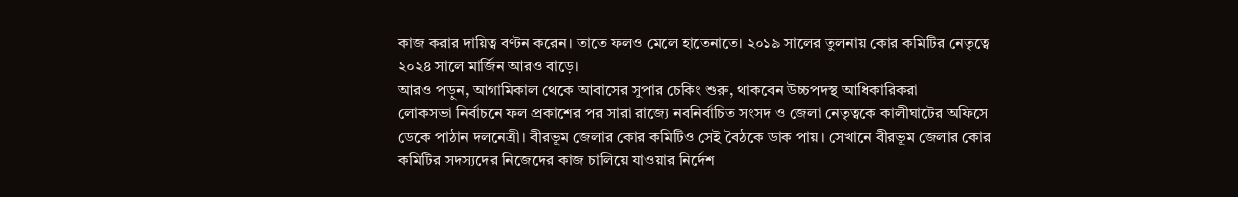কাজ করার দায়িত্ব বণ্টন করেন। তাতে ফলও মেলে হাতেনাতে। ২০১৯ সালের তুলনায় কোর কমিটির নেতৃত্বে ২০২৪ সালে মার্জিন আরও বাড়ে।
আরও পড়ুন, আগামিকাল থেকে আবাসের সুপার চেকিং শুরু, থাকবেন উচ্চপদস্থ আধিকারিকরা
লোকসভা নির্বাচনে ফল প্রকাশের পর সারা রাজ্যে নবনির্বাচিত সংসদ ও জেলা নেতৃত্বকে কালীঘাটের অফিসে ডেকে পাঠান দলনেত্রী। বীরভূম জেলার কোর কমিটিও সেই বৈঠকে ডাক পায়। সেখানে বীরভূম জেলার কোর কমিটির সদস্যদের নিজেদের কাজ চালিয়ে যাওয়ার নির্দেশ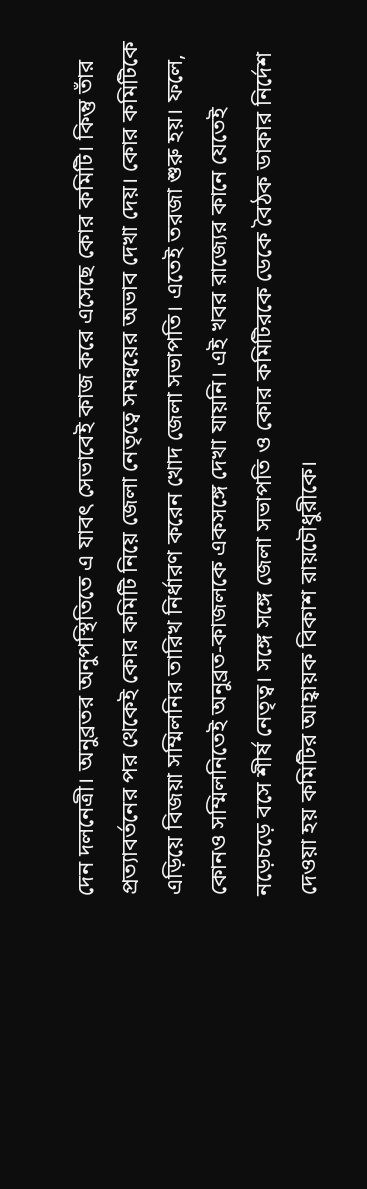দেন দলনেত্রী। অনুব্রতর অনুপস্থিতিতে এ যাবৎ সেভাবেই কাজ করে এসেছে কোর কমিটি। কিন্তু তাঁর প্রত্যাবর্তনের পর থেকেই কোর কমিটি নিয়ে জেলা নেতৃত্বে সমন্বয়ের অভাব দেখা দেয়। কোর কমিটিকে এড়িয়ে বিজয়া সম্মিলনির তারিখ নির্ধারণ করেন খোদ জেলা সভাপতি। এতেই তরজা শুরু হয়। ফলে, কোনও সম্মিলনিতেই অনুব্রত-কাজলকে একসঙ্গে দেখা যায়নি। এই খবর রাজ্যের কানে যেতেই নড়েচড়ে বসে শীর্ষ নেতৃত্ব। সঙ্গে সঙ্গে জেলা সভাপতি ও কোর কমিটিরকে ডেকে বৈঠক ডাকার নির্দেশ দেওয়া হয় কমিটির আহ্বায়ক বিকাশ রায়চৌধুরীকে।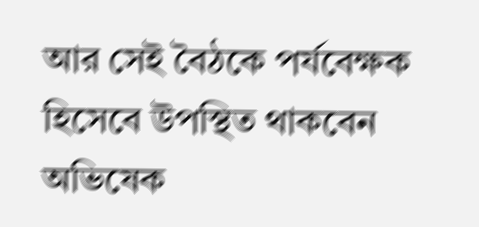আর সেই বৈঠকে পর্যবেক্ষক হিসেবে উপস্থিত থাকবেন অভিষেক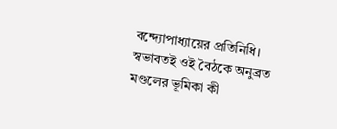বন্দ্যোপাধ্যায়ের প্রতিনিধি। স্বভাবতই ওই বৈঠকে অনুব্রত মণ্ডলের ভূমিকা কী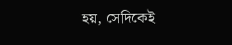হয়, সেদিকেই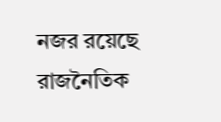নজর রয়েছে রাজনৈতিক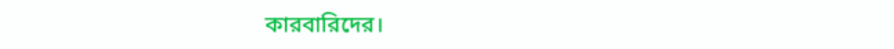কারবারিদের।